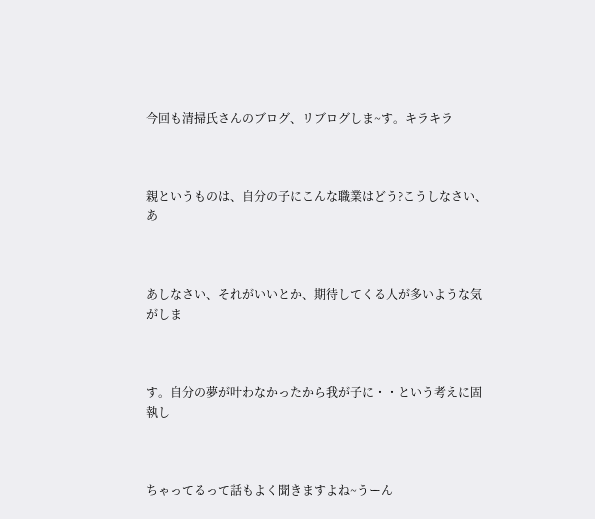今回も清掃氏さんのブログ、リブログしま~す。キラキラ



親というものは、自分の子にこんな職業はどう?こうしなさい、あ



あしなさい、それがいいとか、期待してくる人が多いような気がしま



す。自分の夢が叶わなかったから我が子に・・という考えに固執し



ちゃってるって話もよく聞きますよね~うーん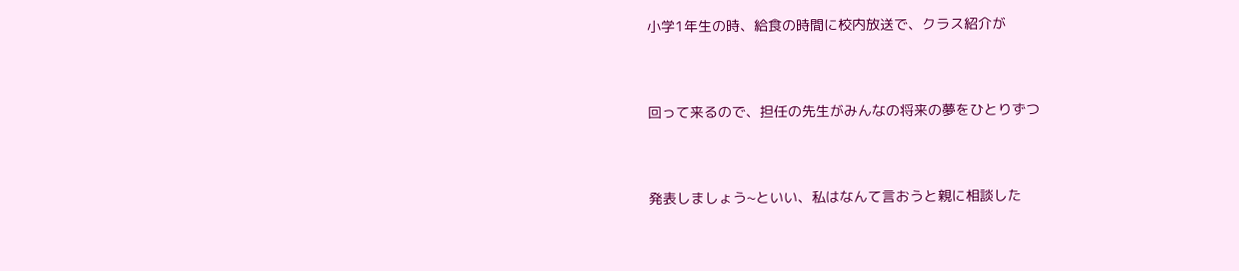小学1年生の時、給食の時間に校内放送で、クラス紹介が



回って来るので、担任の先生がみんなの将来の夢をひとりずつ



発表しましょう~といい、私はなんて言おうと親に相談した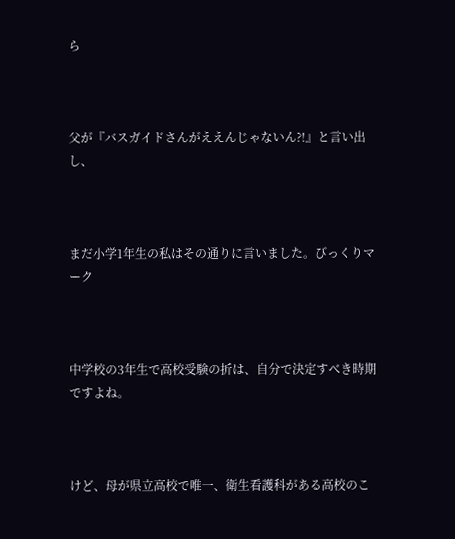ら



父が『バスガイドさんがええんじゃないん?!』と言い出し、



まだ小学1年生の私はその通りに言いました。びっくりマーク



中学校の3年生で高校受験の折は、自分で決定すべき時期ですよね。



けど、母が県立高校で唯一、衛生看護科がある高校のこ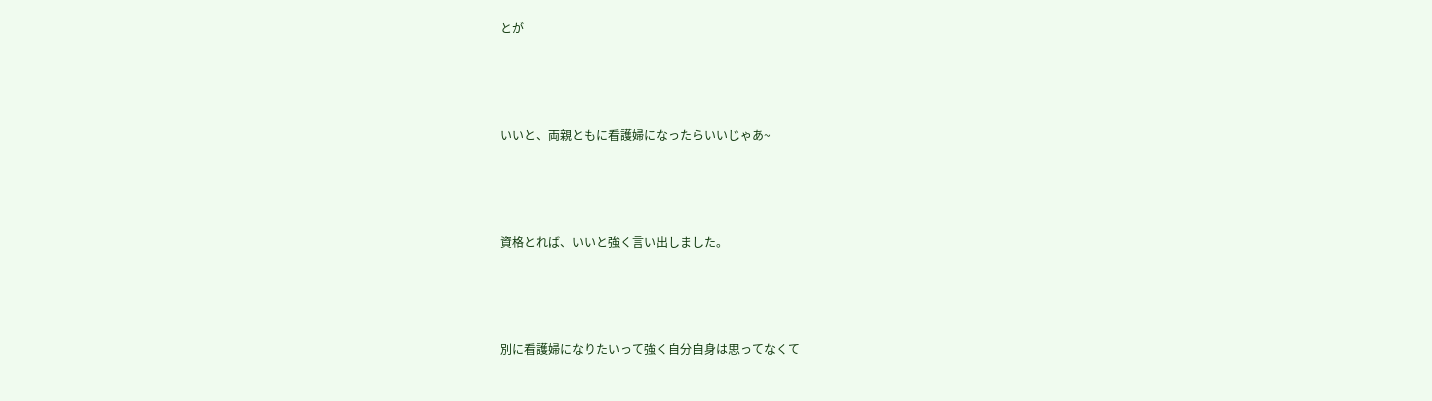とが



いいと、両親ともに看護婦になったらいいじゃあ~



資格とれば、いいと強く言い出しました。



別に看護婦になりたいって強く自分自身は思ってなくて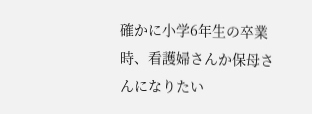確かに小学6年生の卒業時、看護婦さんか保母さんになりたい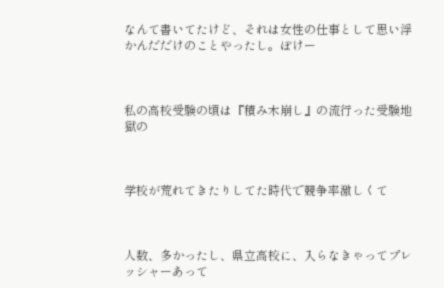なんて書いてたけど、それは女性の仕事として思い浮かんだだけのことやったし。ぼけー



私の高校受験の頃は『積み木崩し』の流行った受験地獄の



学校が荒れてきたりしてた時代で競争率激しくて



人数、多かったし、県立高校に、入らなきゃってプレッシャーあって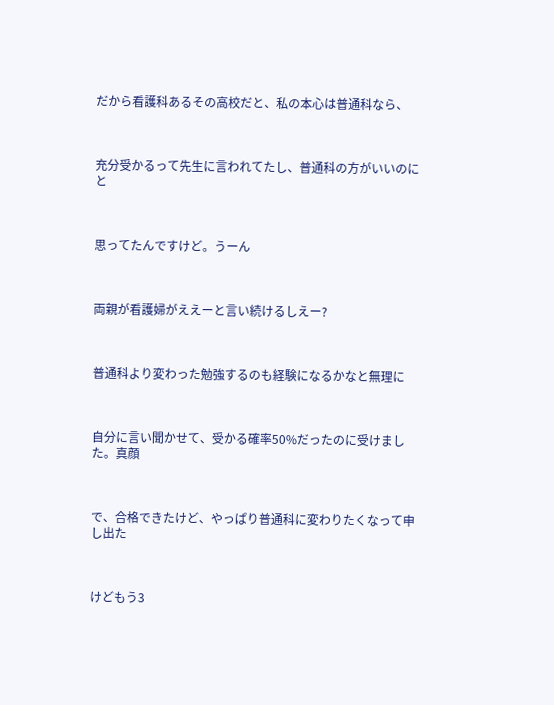だから看護科あるその高校だと、私の本心は普通科なら、



充分受かるって先生に言われてたし、普通科の方がいいのにと



思ってたんですけど。うーん



両親が看護婦がええーと言い続けるしえー?



普通科より変わった勉強するのも経験になるかなと無理に



自分に言い聞かせて、受かる確率50%だったのに受けました。真顔



で、合格できたけど、やっぱり普通科に変わりたくなって申し出た



けどもう3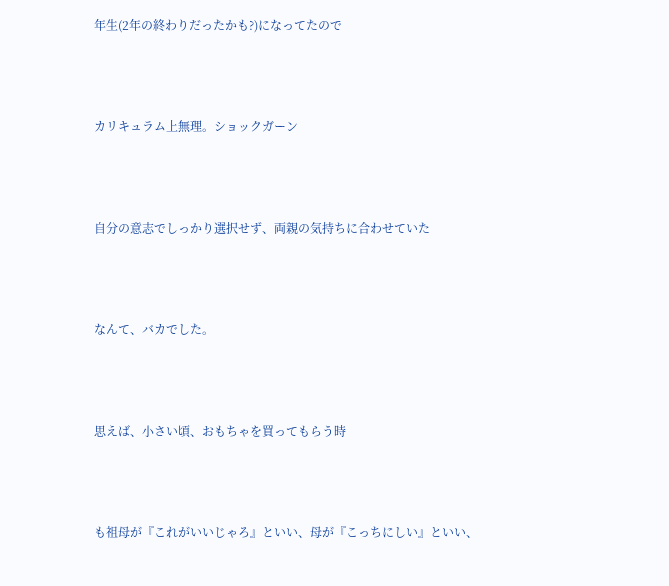年生(2年の終わりだったかも?)になってたので



カリキュラム上無理。ショックガーン



自分の意志でしっかり選択せず、両親の気持ちに合わせていた



なんて、バカでした。



思えば、小さい頃、おもちゃを買ってもらう時



も祖母が『これがいいじゃろ』といい、母が『こっちにしい』といい、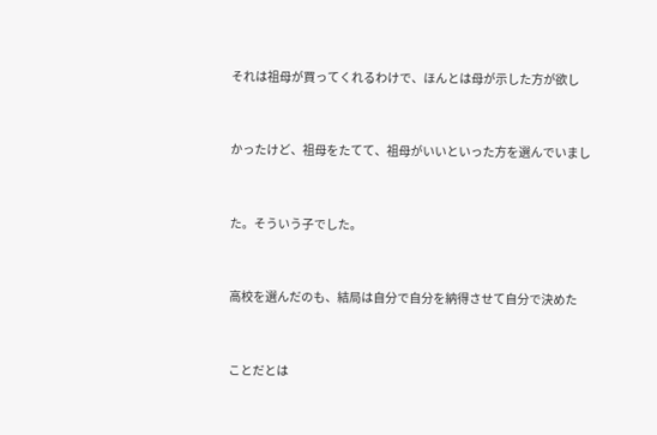それは祖母が買ってくれるわけで、ほんとは母が示した方が欲し



かったけど、祖母をたてて、祖母がいいといった方を選んでいまし



た。そういう子でした。



高校を選んだのも、結局は自分で自分を納得させて自分で決めた



ことだとは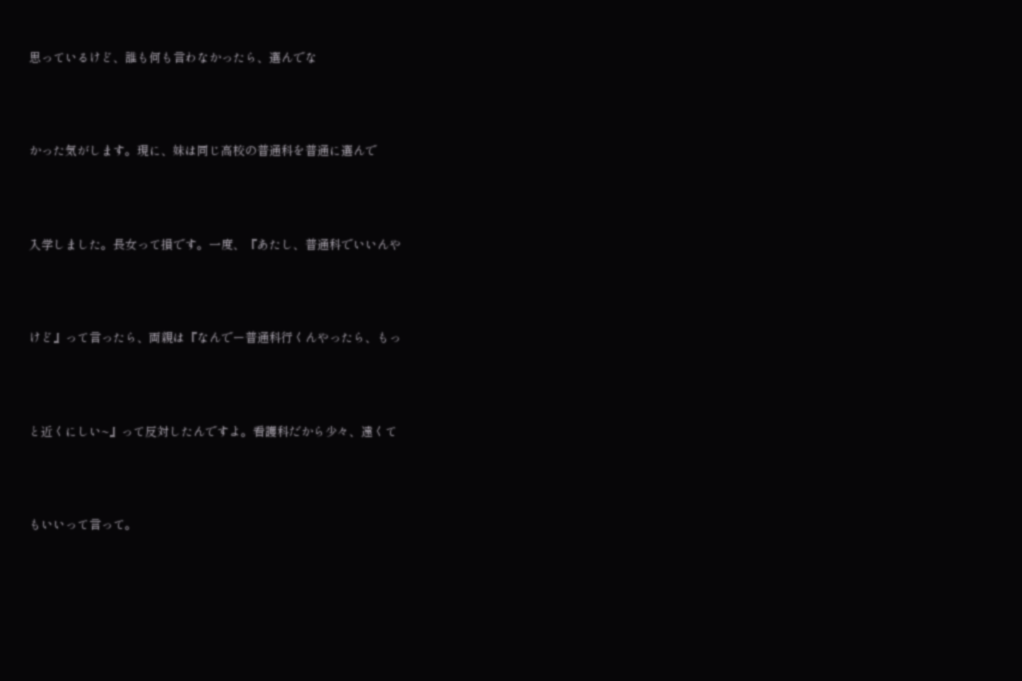思っているけど、誰も何も言わなかったら、選んでな



かった気がします。現に、妹は同じ高校の普通科を普通に選んで



入学しました。長女って損です。一度、『あたし、普通科でいいんや



けど』って言ったら、両親は『なんでー普通科行くんやったら、もっ



と近くにしい~』って反対したんですよ。看護科だから少々、遠くて



もいいって言って。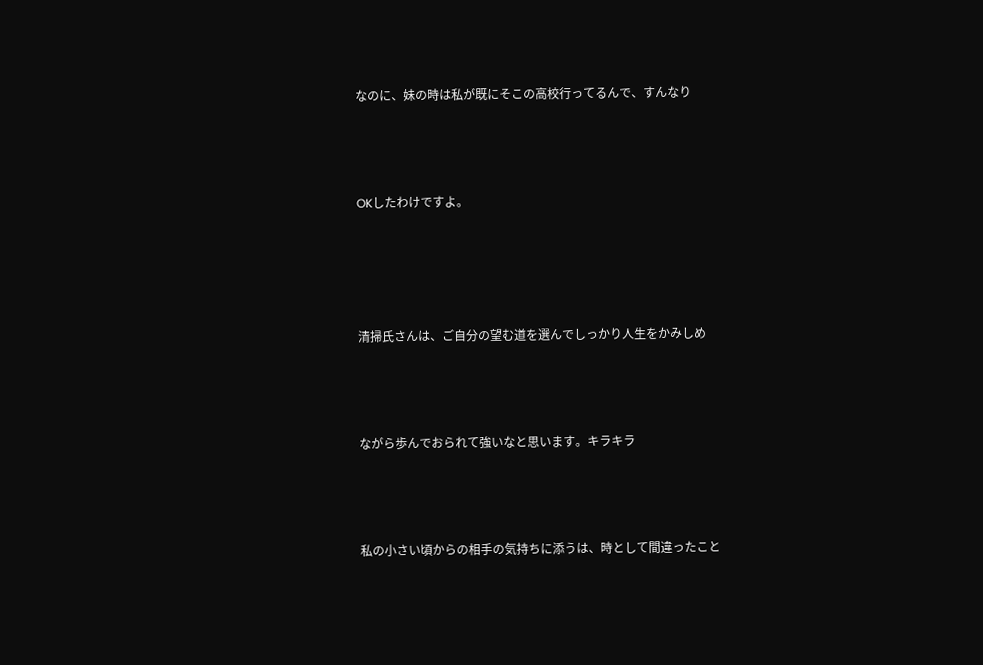なのに、妹の時は私が既にそこの高校行ってるんで、すんなり



OKしたわけですよ。




清掃氏さんは、ご自分の望む道を選んでしっかり人生をかみしめ



ながら歩んでおられて強いなと思います。キラキラ



私の小さい頃からの相手の気持ちに添うは、時として間違ったこと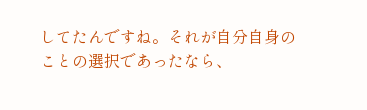してたんですね。それが自分自身のことの選択であったなら、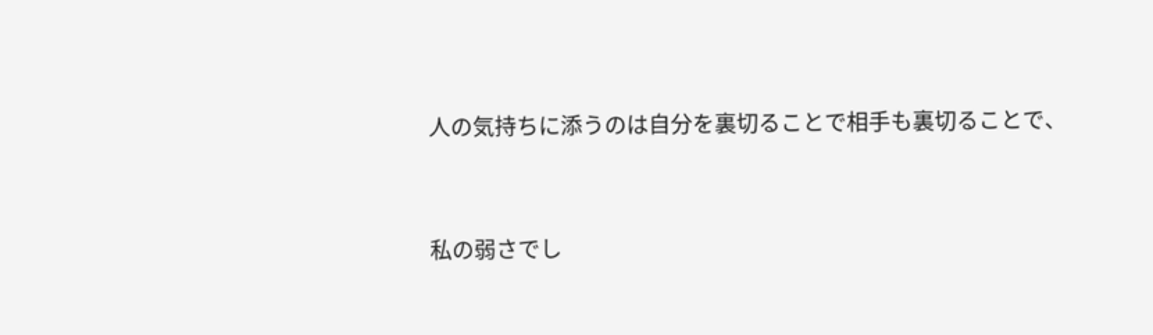人の気持ちに添うのは自分を裏切ることで相手も裏切ることで、



私の弱さでし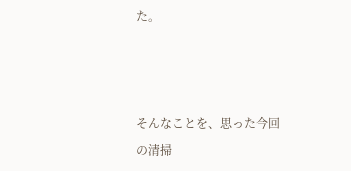た。



そんなことを、思った今回の清掃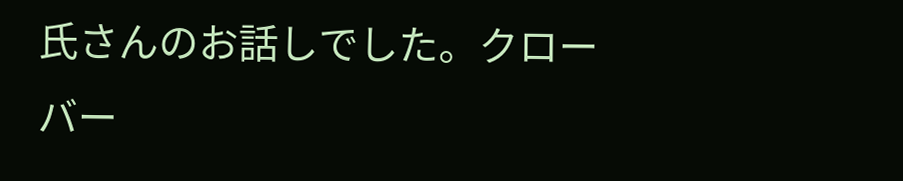氏さんのお話しでした。クローバー